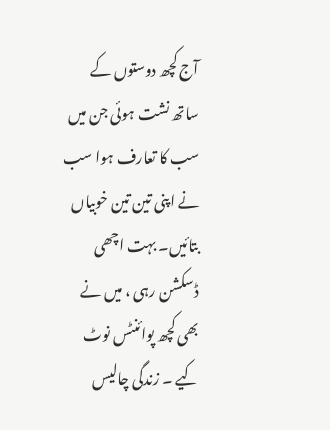آج کچھ دوستوں کے ساتھ نشت ہوئی جن میں سب کا تعارف ہوا سب نے اپنی تین تین خوبیاں بتائیں۔ بہت اچھی ڈسکشن رہی ، میں نے بھی کچھ پوائنٹس نوٹ کیے ۔ زندگی چالیس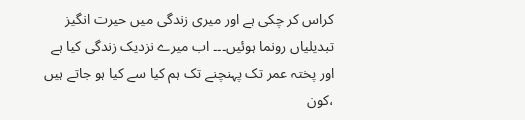کراس کر چکی ہے اور میری زندگی میں حیرت انگیز تبدیلیاں رونما ہوئیں۔۔۔ اب میرے نزدیک زندگی کیا ہے اور پختہ عمر تک پہنچنے تک ہم کیا سے کیا ہو جاتے ہیں ،کون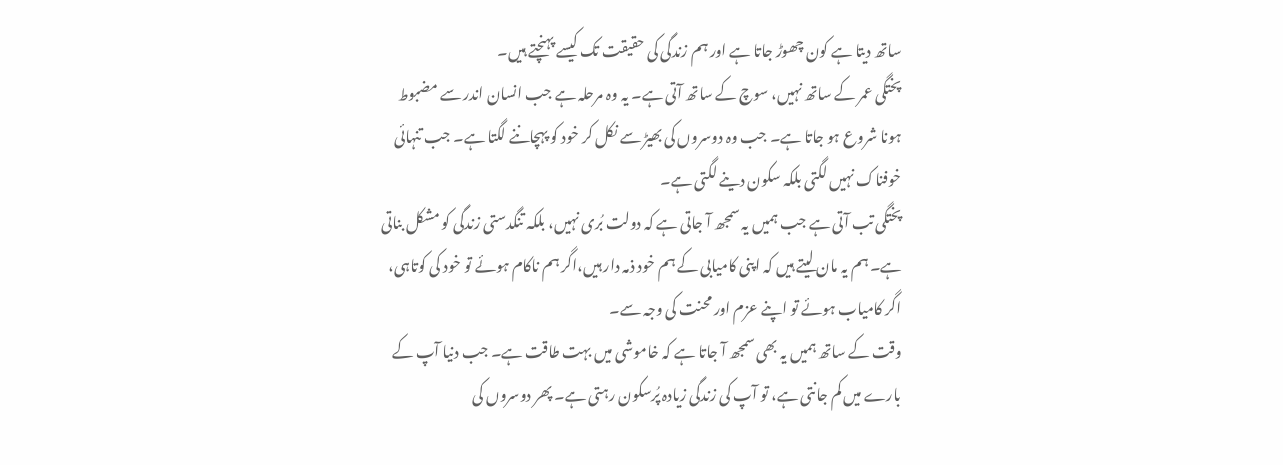ساتھ دیتا ہے کون چھوڑ جاتا ہے اور ہم زندگی کی حقیقت تک کیسے پہنچتے ہیں۔
پختگی عمر کے ساتھ نہیں، سوچ کے ساتھ آتی ہے۔ یہ وہ مرحلہ ہے جب انسان اندر سے مضبوط ہونا شروع ہو جاتا ہے۔ جب وہ دوسروں کی بھیڑ سے نکل کر خود کو پہچاننے لگتا ہے۔ جب تنہائی خوفناک نہیں لگتی بلکہ سکون دینے لگتی ہے۔
پختگی تب آتی ہے جب ہمیں یہ سمجھ آ جاتی ہے کہ دولت بُری نہیں، بلکہ تنگدستی زندگی کو مشکل بناتی ہے۔ ہم یہ مان لیتے ہیں کہ اپنی کامیابی کے ہم خود ذمہ دار ہیں،اگر ہم ناکام ہوئے تو خود کی کوتاہی، اگر کامیاب ہوئے تو اپنے عزم اور محنت کی وجہ سے۔
وقت کے ساتھ ہمیں یہ بھی سمجھ آ جاتا ہے کہ خاموشی میں بہت طاقت ہے۔ جب دنیا آپ کے بارے میں کم جانتی ہے، تو آپ کی زندگی زیادہ پُرسکون رہتی ہے۔ پھر دوسروں کی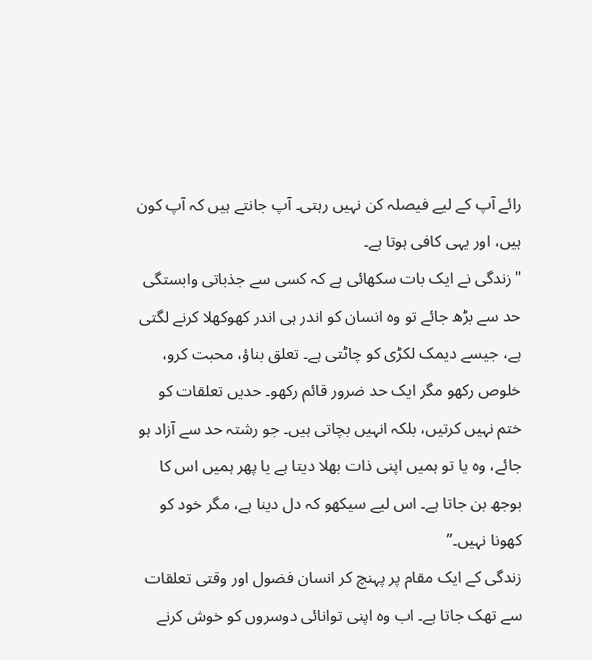رائے آپ کے لیے فیصلہ کن نہیں رہتی۔ آپ جانتے ہیں کہ آپ کون ہیں، اور یہی کافی ہوتا ہے۔
"زندگی نے ایک بات سکھائی ہے کہ کسی سے جذباتی وابستگی حد سے بڑھ جائے تو وہ انسان کو اندر ہی اندر کھوکھلا کرنے لگتی ہے، جیسے دیمک لکڑی کو چاٹتی ہے۔ تعلق بناؤ، محبت کرو، خلوص رکھو مگر ایک حد ضرور قائم رکھو۔ حدیں تعلقات کو ختم نہیں کرتیں، بلکہ انہیں بچاتی ہیں۔ جو رشتہ حد سے آزاد ہو جائے، وہ یا تو ہمیں اپنی ذات بھلا دیتا ہے یا پھر ہمیں اس کا بوجھ بن جاتا ہے۔ اس لیے سیکھو کہ دل دینا ہے، مگر خود کو کھونا نہیں۔”
زندگی کے ایک مقام پر پہنچ کر انسان فضول اور وقتی تعلقات سے تھک جاتا ہے۔ اب وہ اپنی توانائی دوسروں کو خوش کرنے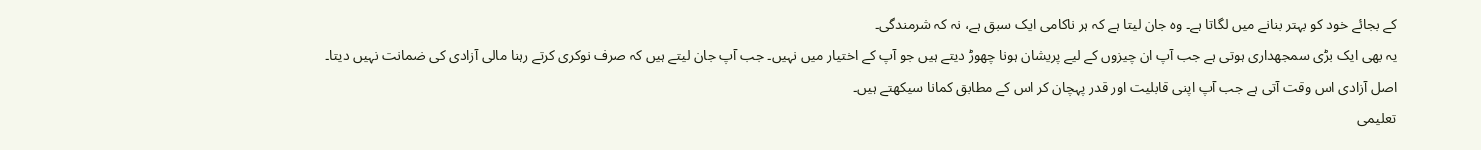کے بجائے خود کو بہتر بنانے میں لگاتا ہے۔ وہ جان لیتا ہے کہ ہر ناکامی ایک سبق ہے، نہ کہ شرمندگی۔
یہ بھی ایک بڑی سمجھداری ہوتی ہے جب آپ ان چیزوں کے لیے پریشان ہونا چھوڑ دیتے ہیں جو آپ کے اختیار میں نہیں۔ جب آپ جان لیتے ہیں کہ صرف نوکری کرتے رہنا مالی آزادی کی ضمانت نہیں دیتا۔ اصل آزادی اس وقت آتی ہے جب آپ اپنی قابلیت اور قدر پہچان کر اس کے مطابق کمانا سیکھتے ہیں۔
تعلیمی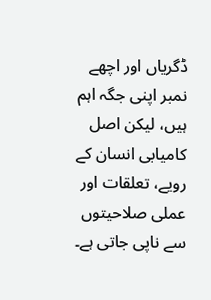ڈگریاں اور اچھے نمبر اپنی جگہ اہم ہیں، لیکن اصل کامیابی انسان کے رویے، تعلقات اور عملی صلاحیتوں سے ناپی جاتی ہے۔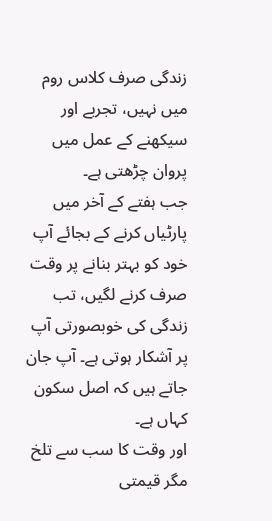زندگی صرف کلاس روم میں نہیں، تجربے اور سیکھنے کے عمل میں پروان چڑھتی ہے۔
جب ہفتے کے آخر میں پارٹیاں کرنے کے بجائے آپ خود کو بہتر بنانے پر وقت صرف کرنے لگیں، تب زندگی کی خوبصورتی آپ پر آشکار ہوتی ہے۔ آپ جان جاتے ہیں کہ اصل سکون کہاں ہے۔
اور وقت کا سب سے تلخ مگر قیمتی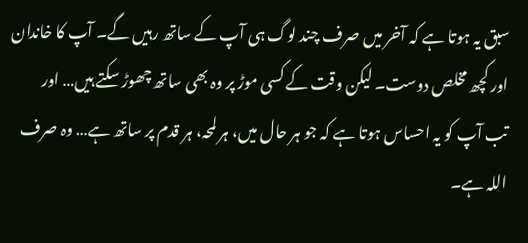سبق یہ ہوتا ہے کہ آخر میں صرف چند لوگ ہی آپ کے ساتھ رہیں گے۔ آپ کا خاندان اور کچھ مخلص دوست۔ لیکن وقت کے کسی موڑ پر وہ بھی ساتھ چھوڑ سکتے ہیں… اور تب آپ کو یہ احساس ہوتا ہے کہ جو ہر حال میں، ہر لمحہ، ہر قدم پر ساتھ ہے… وہ صرف اللہ ہے۔